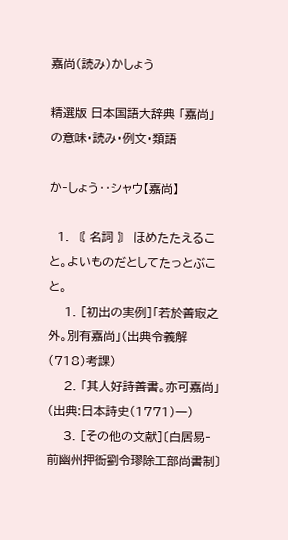嘉尚(読み)かしょう

精選版 日本国語大辞典 「嘉尚」の意味・読み・例文・類語

か‐しょう‥シャウ【嘉尚】

  1. 〘 名詞 〙 ほめたたえること。よいものだとしてたっとぶこと。
    1. [初出の実例]「若於善㝡之外。別有嘉尚」(出典令義解(718)考課)
    2. 「其人好詩善書。亦可嘉尚」(出典:日本詩史(1771)一)
    3. [その他の文献]〔白居易‐前幽州押衙劉令璆除工部尚書制〕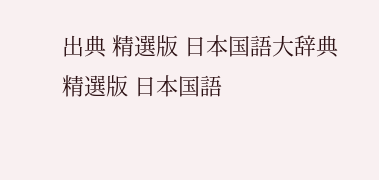出典 精選版 日本国語大辞典精選版 日本国語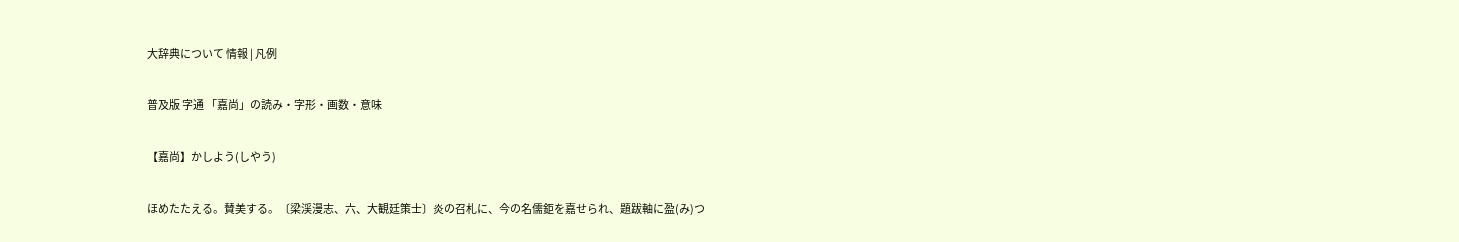大辞典について 情報 | 凡例

普及版 字通 「嘉尚」の読み・字形・画数・意味

【嘉尚】かしよう(しやう)

ほめたたえる。賛美する。〔梁渓漫志、六、大観廷策士〕炎の召札に、今の名儒鉅を嘉せられ、題跋軸に盈(み)つ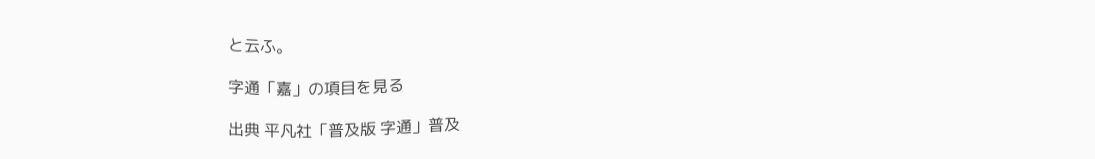と云ふ。

字通「嘉」の項目を見る

出典 平凡社「普及版 字通」普及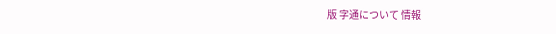版 字通について 情報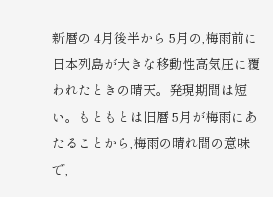新暦の 4月後半から 5月の,梅雨前に日本列島が大きな移動性高気圧に覆われたときの晴天。発現期間は短い。もともとは旧暦 5月が梅雨にあたることから,梅雨の晴れ間の意味で,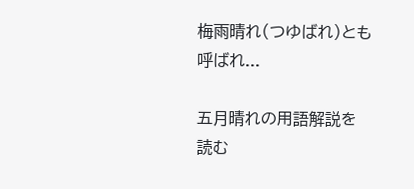梅雨晴れ(つゆばれ)とも呼ばれ...

五月晴れの用語解説を読む